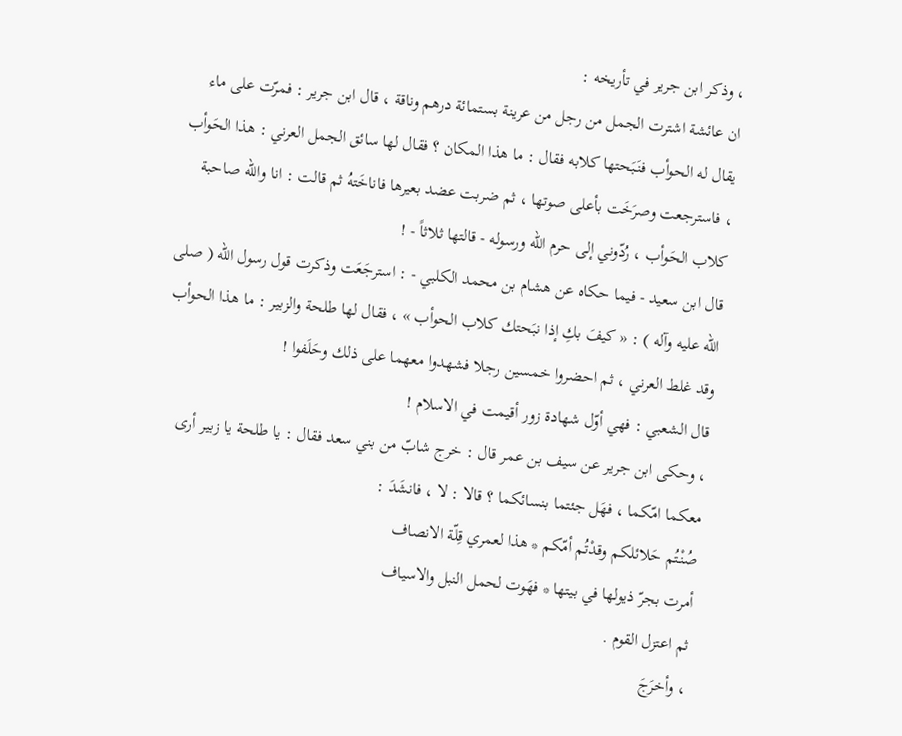، وذكر ابن جرير في تأريخه :
ان عائشة اشترت الجمل من رجل من عرينة بستمائة درهم وناقة ، قال ابن جرير : فمرّت على ماء يقال له الحوأب فنَبَحتها كلابه فقال : ما هذا المكان ؟ فقال لها سائق الجمل العرني : هذا الحَوأب ، فاسترجعت وصرَخَت بأعلى صوتها ، ثم ضربت عضد بعيرها فاناخَتهُ ثم قالت : انا والله صاحبة كلاب الحَوأب ، رُدّوني إلى حرم الله ورسوله - قالتها ثلاثاً - !
قال ابن سعيد - فيما حكاه عن هشام بن محمد الكلبي - : استرجَعَت وذكرت قول رسول الله ( صلى الله عليه وآله ) : « كيفَ بكِ إذا نبَحتك كلاب الحوأب » ، فقال لها طلحة والزبير : ما هذا الحوأب وقد غلط العرني ، ثم احضروا خمسين رجلا فشهدوا معهما على ذلك وحَلَفوا !
قال الشعبي : فهي أوّل شهادة زور أقيمت في الاسلام !
، وحكى ابن جرير عن سيف بن عمر قال : خرج شابّ من بني سعد فقال : يا طلحة يا زبير أرى معكما امّكما ، فهَل جئتما بنسائكما ؟ قالا : لا ، فانشَدَ :
صُنْتُم حَلائلكم وقدْتُم أمّكم * هذا لعمري قِلّة الانصاف
أمرت بجرّ ذيولها في بيتها * فهَوت لحمل النبل والاسياف
ثم اعتزل القوم .
، وأخرَجَ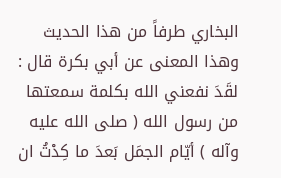البخاري طرفاً من هذا الحديث وهذا المعنى عن أبي بكرة قال :
لقَدَ نفعني الله بكلمة سمعتها من رسول الله ( صلى الله عليه وآله ) أيّام الجمَل بَعدَ ما كِدْتُ ان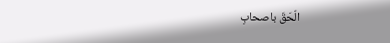الّحَقَ باصحابِ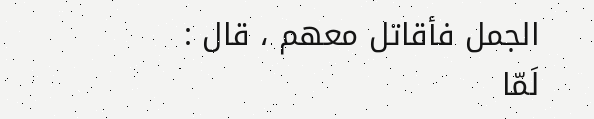الجمل فأقاتل معهم ، قال : لَمّا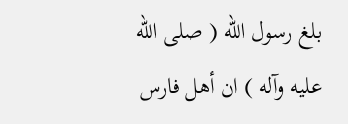بلغ رسول الله ( صلى الله عليه وآله ) ان أهل فارس